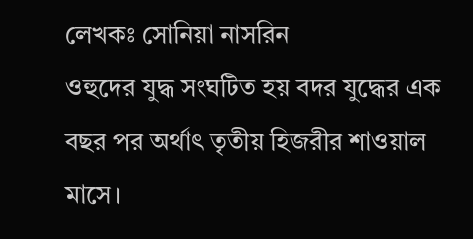লেখকঃ সোনিয়া নাসরিন
ওহুদের যুদ্ধ সংঘটিত হয় বদর যুদ্ধের এক বছর পর অর্থাৎ তৃতীয় হিজরীর শাওয়াল মাসে।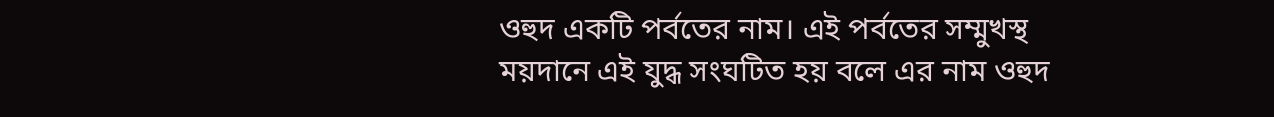ওহুদ একটি পর্বতের নাম। এই পর্বতের সম্মুখস্থ ময়দানে এই যুদ্ধ সংঘটিত হয় বলে এর নাম ওহুদ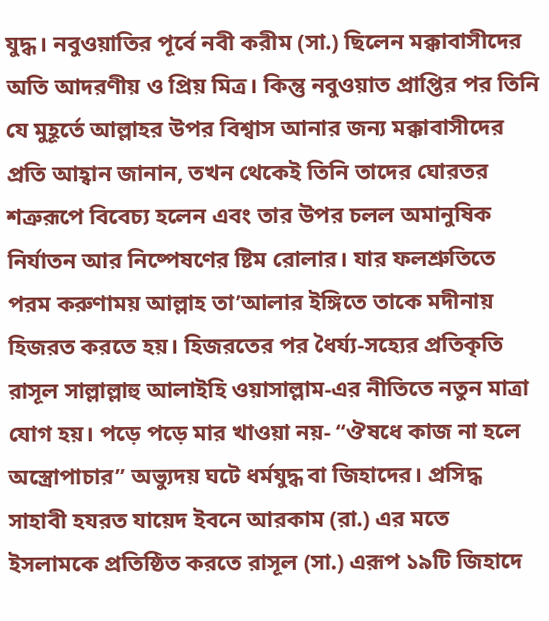যুদ্ধ। নবুওয়াতির পূর্বে নবী করীম (সা.) ছিলেন মক্কাবাসীদের অতি আদরণীয় ও প্রিয় মিত্র। কিন্তু নবুওয়াত প্রাপ্তির পর তিনি যে মুহূর্তে আল্লাহর উপর বিশ্বাস আনার জন্য মক্কাবাসীদের প্রতি আহ্বান জানান, তখন থেকেই তিনি তাদের ঘোরতর শত্রুরূপে বিবেচ্য হলেন এবং তার উপর চলল অমানুষিক নির্যাতন আর নিষ্পেষণের ষ্টিম রোলার। যার ফলশ্রুতিতে পরম করুণাময় আল্লাহ তা’আলার ইঙ্গিতে তাকে মদীনায় হিজরত করতে হয়। হিজরতের পর ধৈর্য্য-সহ্যের প্রতিকৃতি রাসূল সাল্লাল্লাহু আলাইহি ওয়াসাল্লাম-এর নীতিতে নতুন মাত্রা যোগ হয়। পড়ে পড়ে মার খাওয়া নয়- “ঔষধে কাজ না হলে অস্ত্রোপাচার” অভ্যুদয় ঘটে ধর্মযুদ্ধ বা জিহাদের। প্রসিদ্ধ সাহাবী হযরত যায়েদ ইবনে আরকাম (রা.) এর মতে ইসলামকে প্রতিষ্ঠিত করতে রাসূল (সা.) এরূপ ১৯টি জিহাদে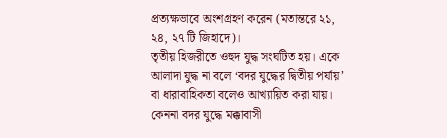প্রত্যক্ষভাবে অংশগ্রহণ করেন (মতান্তরে ২১, ২৪, ২৭ টি জিহাদে)।
তৃতীয় হিজরীতে ওহুদ যুদ্ধ সংঘটিত হয়। একে আলাদা যুদ্ধ না বলে ‘বদর যুদ্ধের দ্বিতীয় পর্যায়’ বা ধারাবাহিকতা বলেও আখ্যায়িত করা যায়। কেননা বদর যুদ্ধে মক্কাবাসী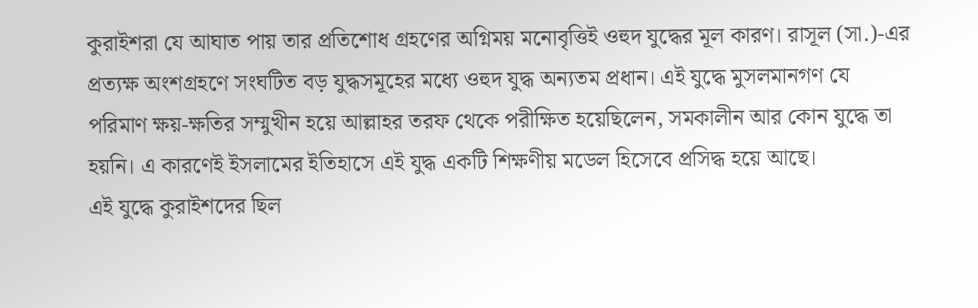কুরাইশরা যে আঘাত পায় তার প্রতিশোধ গ্রহণের অগ্নিময় মনোবৃত্তিই ওহুদ যুদ্ধের মূল কারণ। রাসূল (সা.)-এর প্রত্যক্ষ অংশগ্রহণে সংঘটিত বড় যুদ্ধসমূহের মধ্যে ওহুদ যুদ্ধ অন্যতম প্রধান। এই যুদ্ধে মুসলমানগণ যে পরিমাণ ক্ষয়-ক্ষতির সম্মুখীন হয়ে আল্লাহর তরফ থেকে পরীক্ষিত হয়েছিলেন, সমকালীন আর কোন যুদ্ধে তা হয়নি। এ কারণেই ইসলামের ইতিহাসে এই যুদ্ধ একটি শিক্ষণীয় মডেল হিসেবে প্রসিদ্ধ হয়ে আছে।
এই যুদ্ধে কুরাইশদের ছিল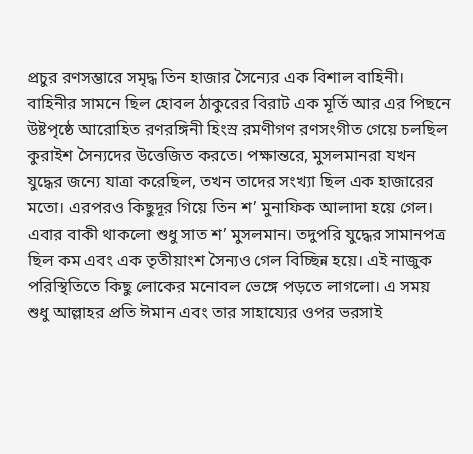প্রচুর রণসম্ভারে সমৃদ্ধ তিন হাজার সৈন্যের এক বিশাল বাহিনী। বাহিনীর সামনে ছিল হোবল ঠাকুরের বিরাট এক মূর্তি আর এর পিছনে উষ্টপৃষ্ঠে আরোহিত রণরঙ্গিনী হিংস্র রমণীগণ রণসংগীত গেয়ে চলছিল কুরাইশ সৈন্যদের উত্তেজিত করতে। পক্ষান্তরে, মুসলমানরা যখন যুদ্ধের জন্যে যাত্রা করেছিল, তখন তাদের সংখ্যা ছিল এক হাজারের মতো। এরপরও কিছুদূর গিয়ে তিন শ’ মুনাফিক আলাদা হয়ে গেল। এবার বাকী থাকলো শুধু সাত শ’ মুসলমান। তদুপরি যুদ্ধের সামানপত্র ছিল কম এবং এক তৃতীয়াংশ সৈন্যও গেল বিচ্ছিন্ন হয়ে। এই নাজুক পরিস্থিতিতে কিছু লোকের মনোবল ভেঙ্গে পড়তে লাগলো। এ সময় শুধু আল্লাহর প্রতি ঈমান এবং তার সাহায্যের ওপর ভরসাই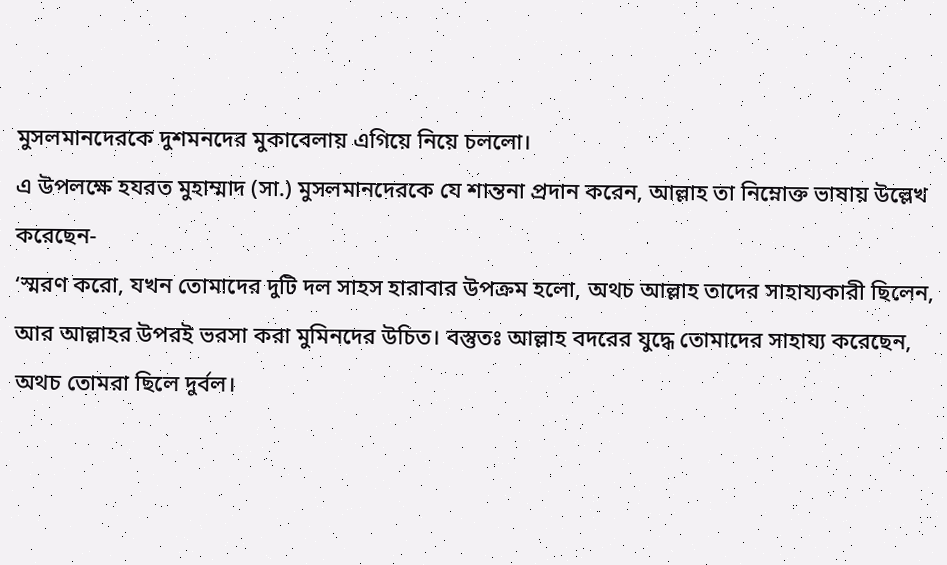মুসলমানদেরকে দুশমনদের মুকাবেলায় এগিয়ে নিয়ে চললো।
এ উপলক্ষে হযরত মুহাম্মাদ (সা.) মুসলমানদেরকে যে শান্তনা প্রদান করেন, আল্লাহ তা নিম্নোক্ত ভাষায় উল্লেখ করেছেন-
‘স্মরণ করো, যখন তোমাদের দুটি দল সাহস হারাবার উপক্রম হলো, অথচ আল্লাহ তাদের সাহায্যকারী ছিলেন, আর আল্লাহর উপরই ভরসা করা মুমিনদের উচিত। বস্তুতঃ আল্লাহ বদরের যুদ্ধে তোমাদের সাহায্য করেছেন, অথচ তোমরা ছিলে দুর্বল।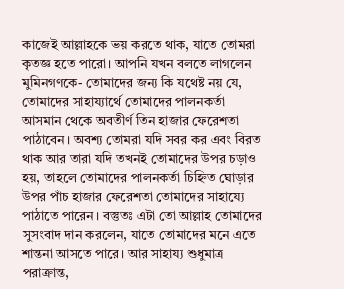কাজেই আল্লাহকে ভয় করতে থাক, যাতে তোমরা কৃতজ্ঞ হতে পারো। আপনি যখন বলতে লাগলেন মুমিনগণকে- তোমাদের জন্য কি যথেষ্ট নয় যে, তোমাদের সাহায্যার্থে তোমাদের পালনকর্তা আসমান থেকে অবতীর্ণ তিন হাজার ফেরেশতা পাঠাবেন। অবশ্য তোমরা যদি সবর কর এবং বিরত থাক আর তারা যদি তখনই তোমাদের উপর চড়াও হয়, তাহলে তোমাদের পালনকর্তা চিহ্নিত ঘোড়ার উপর পাঁচ হাজার ফেরেশতা তোমাদের সাহায্যে পাঠাতে পারেন। বস্তুতঃ এটা তো আল্লাহ তোমাদের সুসংবাদ দান করলেন, যাতে তোমাদের মনে এতে শান্তনা আসতে পারে। আর সাহায্য শুধুমাত্র পরাক্রান্ত,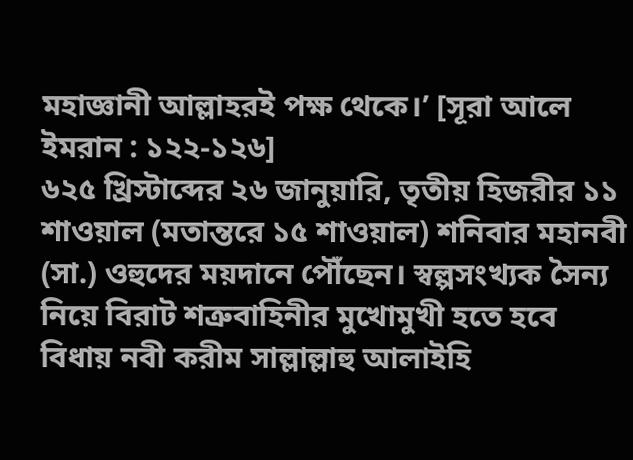মহাজ্ঞানী আল্লাহরই পক্ষ থেকে।’ [সূরা আলে ইমরান : ১২২-১২৬]
৬২৫ খ্রিস্টাব্দের ২৬ জানুয়ারি, তৃতীয় হিজরীর ১১ শাওয়াল (মতান্তরে ১৫ শাওয়াল) শনিবার মহানবী (সা.) ওহুদের ময়দানে পৌঁছেন। স্বল্পসংখ্যক সৈন্য নিয়ে বিরাট শত্রুবাহিনীর মুখোমুখী হতে হবে বিধায় নবী করীম সাল্লাল্লাহু আলাইহি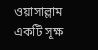ওয়াসাল্লাম একটি সূক্ষ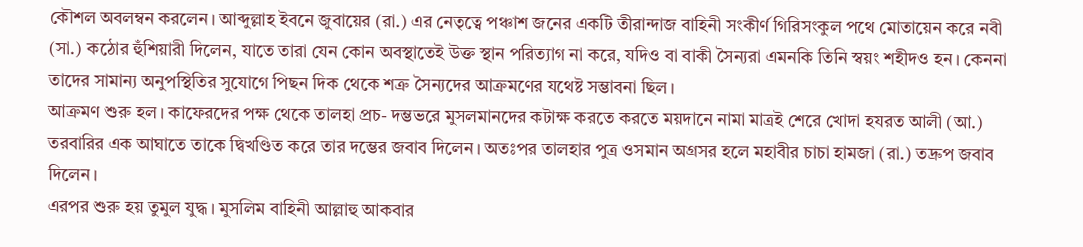কৌশল অবলম্বন করলেন। আব্দুল্লাহ ইবনে জুবায়ের (রা.) এর নেতৃত্বে পঞ্চাশ জনের একটি তীরান্দাজ বাহিনী সংকীর্ণ গিরিসংকুল পথে মোতায়েন করে নবী (সা.) কঠোর হুঁশিয়ারী দিলেন, যাতে তারা যেন কোন অবস্থাতেই উক্ত স্থান পরিত্যাগ না করে, যদিও বা বাকী সৈন্যরা এমনকি তিনি স্বয়ং শহীদও হন। কেননা তাদের সামান্য অনুপস্থিতির সুযোগে পিছন দিক থেকে শত্রু সৈন্যদের আক্রমণের যথেষ্ট সম্ভাবনা ছিল।
আক্রমণ শুরু হল। কাফেরদের পক্ষ থেকে তালহা প্রচ- দম্ভভরে মুসলমানদের কটাক্ষ করতে করতে ময়দানে নামা মাত্রই শেরে খোদা হযরত আলী (আ.) তরবারির এক আঘাতে তাকে দ্বিখণ্ডিত করে তার দম্ভের জবাব দিলেন। অতঃপর তালহার পুত্র ওসমান অগ্রসর হলে মহাবীর চাচা হামজা (রা.) তদ্রুপ জবাব দিলেন।
এরপর শুরু হয় তুমুল যুদ্ধ। মুসলিম বাহিনী আল্লাহু আকবার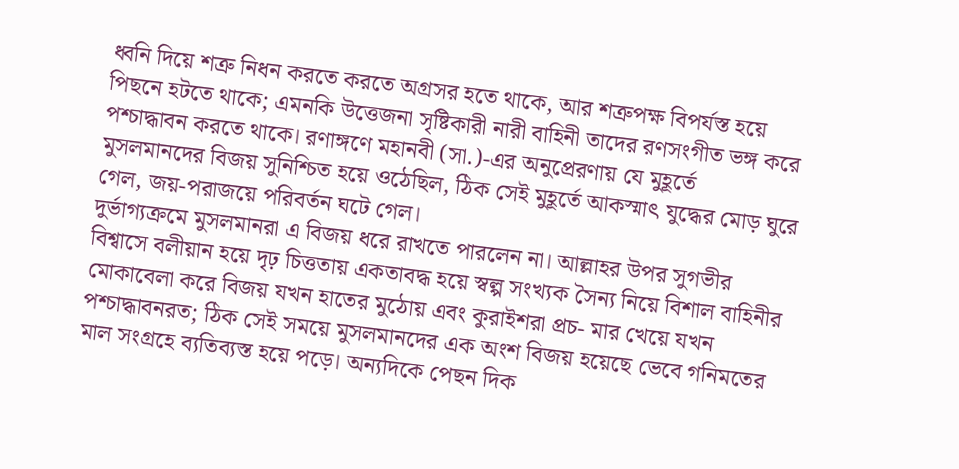ধ্বনি দিয়ে শত্রু নিধন করতে করতে অগ্রসর হতে থাকে, আর শত্রুপক্ষ বিপর্যস্ত হয়ে পিছনে হটতে থাকে; এমনকি উত্তেজনা সৃষ্টিকারী নারী বাহিনী তাদের রণসংগীত ভঙ্গ করে পশ্চাদ্ধাবন করতে থাকে। রণাঙ্গণে মহানবী (সা.)-এর অনুপ্রেরণায় যে মুহূর্তে মুসলমানদের বিজয় সুনিশ্চিত হয়ে ওঠেছিল, ঠিক সেই মুহূর্তে আকস্মাৎ যুদ্ধের মোড় ঘুরে গেল, জয়-পরাজয়ে পরিবর্তন ঘটে গেল।
দুর্ভাগ্যক্রমে মুসলমানরা এ বিজয় ধরে রাখতে পারলেন না। আল্লাহর উপর সুগভীর বিশ্বাসে বলীয়ান হয়ে দৃঢ় চিত্ততায় একতাবদ্ধ হয়ে স্বল্প সংখ্যক সৈন্য নিয়ে বিশাল বাহিনীর মোকাবেলা করে বিজয় যখন হাতের মুঠোয় এবং কুরাইশরা প্রচ- মার খেয়ে যখন পশ্চাদ্ধাবনরত; ঠিক সেই সময়ে মুসলমানদের এক অংশ বিজয় হয়েছে ভেবে গনিমতের মাল সংগ্রহে ব্যতিব্যস্ত হয়ে পড়ে। অন্যদিকে পেছন দিক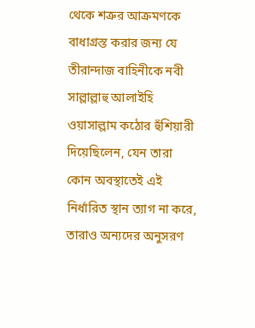থেকে শত্রুর আক্রমণকে বাধাগ্রস্ত করার জন্য যে তীরান্দাজ বাহিনীকে নবী সাল্লাল্লাহু আলাইহি ওয়াসাল্লাম কঠোর হুঁশিয়ারী দিয়েছিলেন, যেন তারা কোন অবস্থাতেই এই নির্ধারিত স্থান ত্যাগ না করে, তারাও অন্যদের অনুসরণ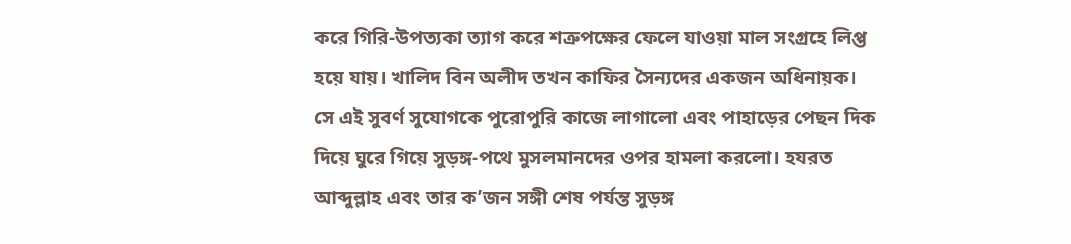করে গিরি-উপত্যকা ত্যাগ করে শত্রুপক্ষের ফেলে যাওয়া মাল সংগ্রহে লিপ্ত হয়ে যায়। খালিদ বিন অলীদ তখন কাফির সৈন্যদের একজন অধিনায়ক। সে এই সুবর্ণ সুযোগকে পুরোপুরি কাজে লাগালো এবং পাহাড়ের পেছন দিক দিয়ে ঘুরে গিয়ে সুড়ঙ্গ-পথে মুসলমানদের ওপর হামলা করলো। হযরত আব্দুল্লাহ এবং তার ক’জন সঙ্গী শেষ পর্যন্ত সুড়ঙ্গ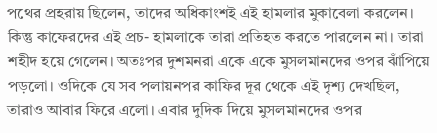পথের প্রহরায় ছিলেন, তাদের অধিকাংশই এই হামলার মুকাবেলা করলেন। কিন্তু কাফেরদের এই প্রচ- হামলাকে তারা প্রতিহত করতে পারলেন না। তারা শহীদ হয়ে গেলেন। অতঃপর দুশমনরা একে একে মুসলমানদের ওপর ঝাঁপিয়ে পড়লো। ওদিকে যে সব পলায়নপর কাফির দূর থেকে এই দৃশ্য দেখছিল, তারাও আবার ফিরে এলো। এবার দুদিক দিয়ে মুসলমানদের ওপর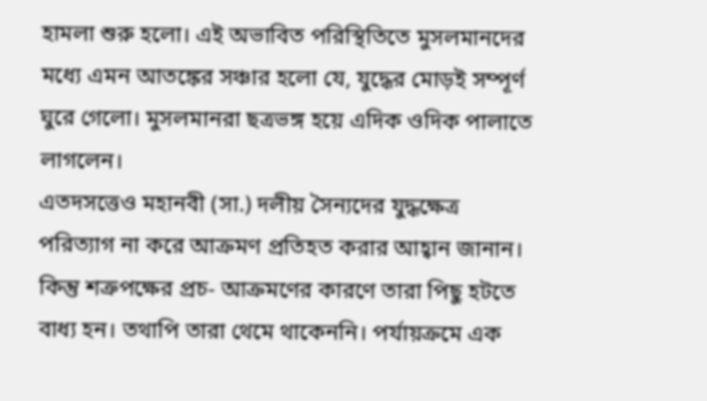হামলা শুরু হলো। এই অভাবিত পরিস্থিতিতে মুসলমানদের মধ্যে এমন আতঙ্কের সঞ্চার হলো যে, যুদ্ধের মোড়ই সম্পূর্ণ ঘুরে গেলো। মুসলমানরা ছত্রভঙ্গ হয়ে এদিক ওদিক পালাতে লাগলেন।
এতদসত্তেও মহানবী (সা.) দলীয় সৈন্যদের যুদ্ধক্ষেত্র পরিত্যাগ না করে আক্রমণ প্রতিহত করার আহ্বান জানান। কিন্তু শত্রুপক্ষের প্রচ- আক্রমণের কারণে তারা পিছু হটতে বাধ্য হন। তথাপি তারা থেমে থাকেননি। পর্যায়ক্রমে এক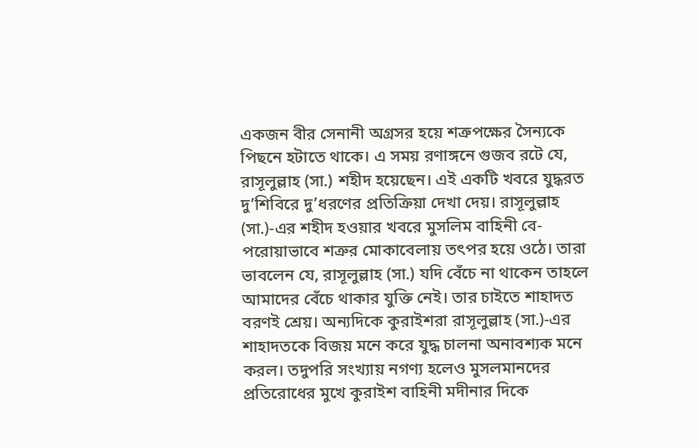একজন বীর সেনানী অগ্রসর হয়ে শত্রুপক্ষের সৈন্যকে পিছনে হটাতে থাকে। এ সময় রণাঙ্গনে গুজব রটে যে, রাসূলুল্লাহ (সা.) শহীদ হয়েছেন। এই একটি খবরে যুদ্ধরত দু’শিবিরে দু’ধরণের প্রতিক্রিয়া দেখা দেয়। রাসূলুল্লাহ (সা.)-এর শহীদ হওয়ার খবরে মুসলিম বাহিনী বে-পরোয়াভাবে শত্রুর মোকাবেলায় তৎপর হয়ে ওঠে। তারা ভাবলেন যে, রাসূলুল্লাহ (সা.) যদি বেঁচে না থাকেন তাহলে আমাদের বেঁচে থাকার যুক্তি নেই। তার চাইতে শাহাদত বরণই শ্রেয়। অন্যদিকে কুরাইশরা রাসূলুল্লাহ (সা.)-এর শাহাদতকে বিজয় মনে করে যুদ্ধ চালনা অনাবশ্যক মনে করল। তদুপরি সংখ্যায় নগণ্য হলেও মুসলমানদের প্রতিরোধের মুখে কুরাইশ বাহিনী মদীনার দিকে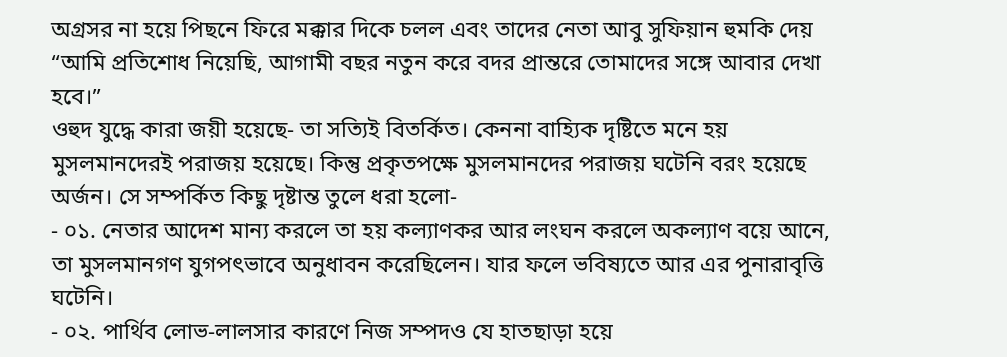অগ্রসর না হয়ে পিছনে ফিরে মক্কার দিকে চলল এবং তাদের নেতা আবু সুফিয়ান হুমকি দেয় “আমি প্রতিশোধ নিয়েছি, আগামী বছর নতুন করে বদর প্রান্তরে তোমাদের সঙ্গে আবার দেখা হবে।”
ওহুদ যুদ্ধে কারা জয়ী হয়েছে- তা সত্যিই বিতর্কিত। কেননা বাহ্যিক দৃষ্টিতে মনে হয় মুসলমানদেরই পরাজয় হয়েছে। কিন্তু প্রকৃতপক্ষে মুসলমানদের পরাজয় ঘটেনি বরং হয়েছে অর্জন। সে সম্পর্কিত কিছু দৃষ্টান্ত তুলে ধরা হলো-
- ০১. নেতার আদেশ মান্য করলে তা হয় কল্যাণকর আর লংঘন করলে অকল্যাণ বয়ে আনে, তা মুসলমানগণ যুগপৎভাবে অনুধাবন করেছিলেন। যার ফলে ভবিষ্যতে আর এর পুনারাবৃত্তি ঘটেনি।
- ০২. পার্থিব লোভ-লালসার কারণে নিজ সম্পদও যে হাতছাড়া হয়ে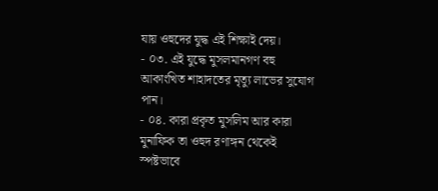যায় ওহুদের যুদ্ধ এই শিক্ষাই দেয়।
- ০৩. এই যুদ্ধে মুসলমানগণ বহু আকাংখিত শাহাদতের মৃত্যু লাভের সুযোগ পান।
- ০৪. কারা প্রকৃত মুসলিম আর কারা মুনাফিক তা ওহুদ রণাঙ্গন থেকেই স্পষ্টভাবে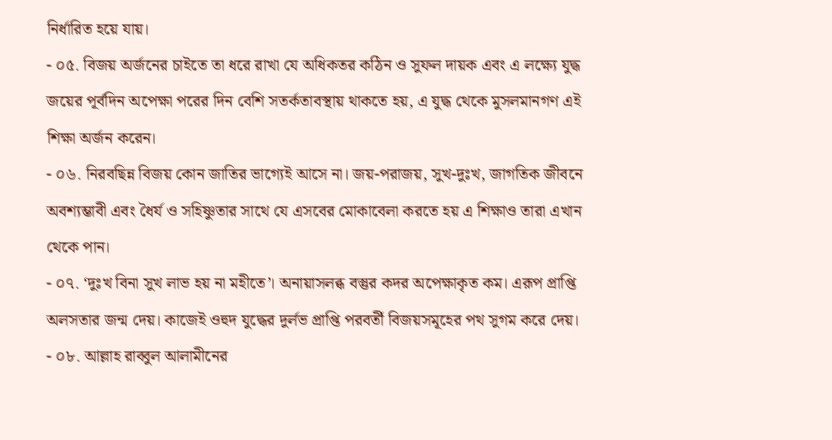নির্ধারিত হয়ে যায়।
- ০৫. বিজয় অর্জনের চাইতে তা ধরে রাখা যে অধিকতর কঠিন ও সুফল দায়ক এবং এ লক্ষ্যে যুদ্ধ জয়ের পূর্বদিন অপেক্ষা পরের দিন বেশি সতর্কতাবস্থায় থাকতে হয়, এ যুদ্ধ থেকে মুসলমানগণ এই শিক্ষা অর্জন করেন।
- ০৬. নিরবছিন্ন বিজয় কোন জাতির ভাগ্যেই আসে না। জয়-পরাজয়, সুখ-দুঃখ, জাগতিক জীবনে অবশ্যম্ভাবী এবং ধৈর্য ও সহিষ্ণুতার সাথে যে এসবের মোকাবেলা করতে হয় এ শিক্ষাও তারা এখান থেকে পান।
- ০৭. ‘দুঃখ বিনা সুখ লাভ হয় না মহীতে’। অনায়াসলব্ধ বস্তুর কদর অপেক্ষাকৃত কম। এরূপ প্রাপ্তি অলসতার জন্ম দেয়। কাজেই ওহুদ যুদ্ধের দুর্লভ প্রাপ্তি পরবর্তী বিজয়সমূহের পথ সুগম করে দেয়।
- ০৮. আল্লাহ রাব্বুল আলামীনের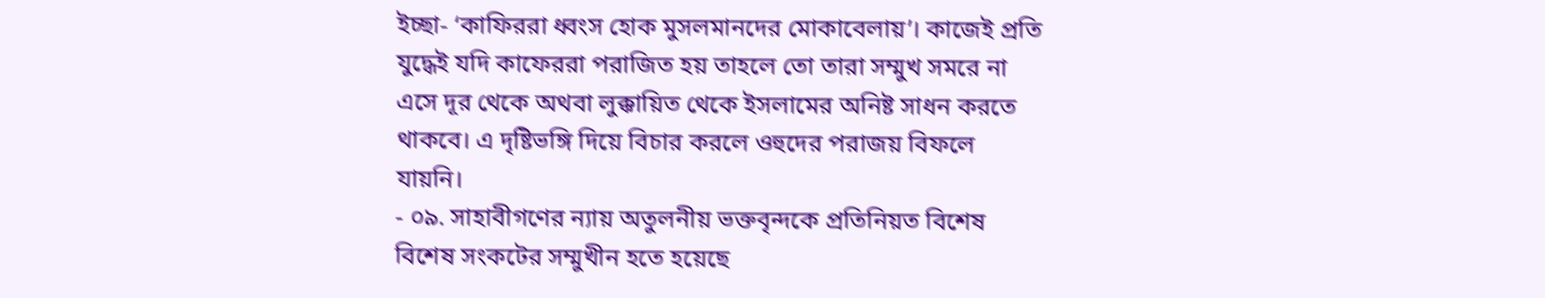ইচ্ছা- ‘কাফিররা ধ্বংস হোক মুসলমানদের মোকাবেলায়’। কাজেই প্রতি যুদ্ধেই যদি কাফেররা পরাজিত হয় তাহলে তো তারা সম্মুখ সমরে না এসে দূর থেকে অথবা লুক্কায়িত থেকে ইসলামের অনিষ্ট সাধন করতে থাকবে। এ দৃষ্টিভঙ্গি দিয়ে বিচার করলে ওহুদের পরাজয় বিফলে যায়নি।
- ০৯. সাহাবীগণের ন্যায় অতুলনীয় ভক্তবৃন্দকে প্রতিনিয়ত বিশেষ বিশেষ সংকটের সম্মুখীন হতে হয়েছে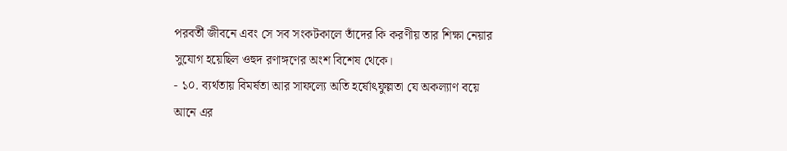পরবর্তী জীবনে এবং সে সব সংকটকালে তাঁদের কি করণীয় তার শিক্ষা নেয়ার সুযোগ হয়েছিল ওহুদ রণাঙ্গণের অংশ বিশেষ থেকে।
- ১০. ব্যর্থতায় বিমর্ষতা আর সাফল্যে অতি হর্ষোৎফুল্লতা যে অকল্যাণ বয়ে আনে এর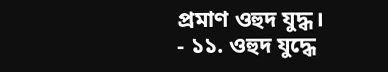প্রমাণ ওহুদ যুদ্ধ।
- ১১. ওহুদ যুদ্ধে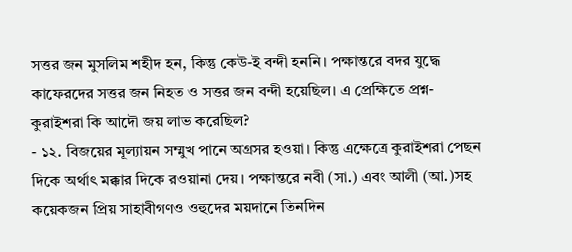সত্তর জন মুসলিম শহীদ হন, কিন্তু কেউ-ই বন্দী হননি। পক্ষান্তরে বদর যুদ্ধে কাফেরদের সত্তর জন নিহত ও সত্তর জন বন্দী হয়েছিল। এ প্রেক্ষিতে প্রশ্ন- কুরাইশরা কি আদৌ জয় লাভ করেছিল?
- ১২. বিজয়ের মূল্যায়ন সম্মুখ পানে অগ্রসর হওয়া। কিন্তু এক্ষেত্রে কুরাইশরা পেছন দিকে অর্থাৎ মক্কার দিকে রওয়ানা দেয়। পক্ষান্তরে নবী (সা.) এবং আলী (আ.)সহ কয়েকজন প্রিয় সাহাবীগণও ওহুদের ময়দানে তিনদিন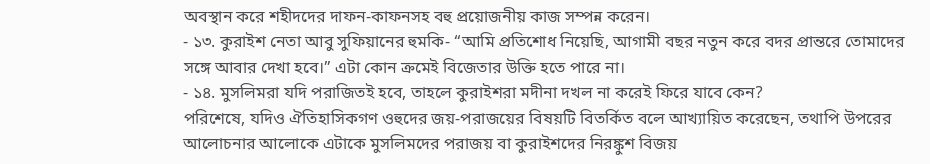অবস্থান করে শহীদদের দাফন-কাফনসহ বহু প্রয়োজনীয় কাজ সম্পন্ন করেন।
- ১৩. কুরাইশ নেতা আবু সুফিয়ানের হুমকি- “আমি প্রতিশোধ নিয়েছি, আগামী বছর নতুন করে বদর প্রান্তরে তোমাদের সঙ্গে আবার দেখা হবে।” এটা কোন ক্রমেই বিজেতার উক্তি হতে পারে না।
- ১৪. মুসলিমরা যদি পরাজিতই হবে, তাহলে কুরাইশরা মদীনা দখল না করেই ফিরে যাবে কেন?
পরিশেষে, যদিও ঐতিহাসিকগণ ওহুদের জয়-পরাজয়ের বিষয়টি বিতর্কিত বলে আখ্যায়িত করেছেন, তথাপি উপরের আলোচনার আলোকে এটাকে মুসলিমদের পরাজয় বা কুরাইশদের নিরঙ্কুশ বিজয়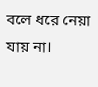বলে ধরে নেয়া যায় না।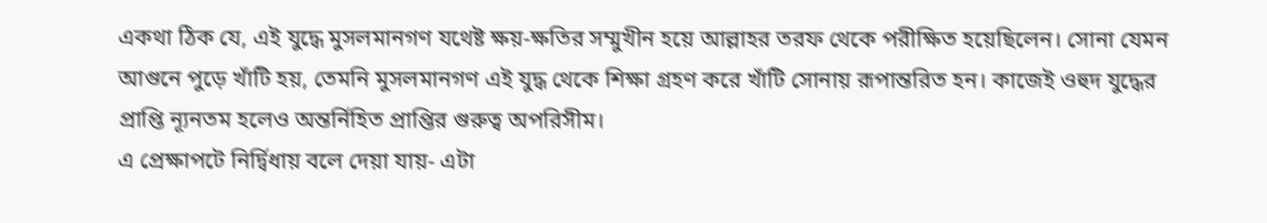একথা ঠিক যে, এই যুদ্ধে মুসলমানগণ যথেষ্ট ক্ষয়-ক্ষতির সম্মুখীন হয়ে আল্লাহর তরফ থেকে পরীক্ষিত হয়েছিলেন। সোনা যেমন আগুনে পুড়ে খাঁটি হয়, তেমনি মুসলমানগণ এই যুদ্ধ থেকে শিক্ষা গ্রহণ করে খাঁটি সোনায় রূপান্তরিত হন। কাজেই ওহুদ যুদ্ধের প্রাপ্তি ন্যূনতম হলেও অন্তর্নিহিত প্রাপ্তির গুরুত্ব অপরিসীম।
এ প্রেক্ষাপটে নির্দ্বিধায় বলে দেয়া যায়- এটা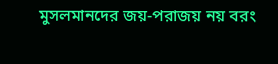মুসলমানদের জয়-পরাজয় নয় বরং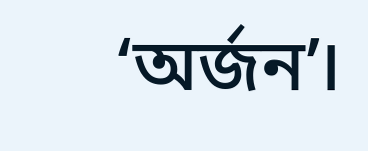‘অর্জন’।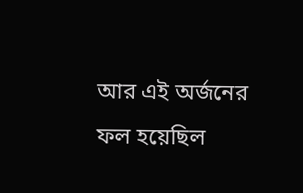আর এই অর্জনের ফল হয়েছিল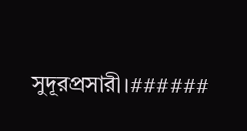সুদূরপ্রসারী।######